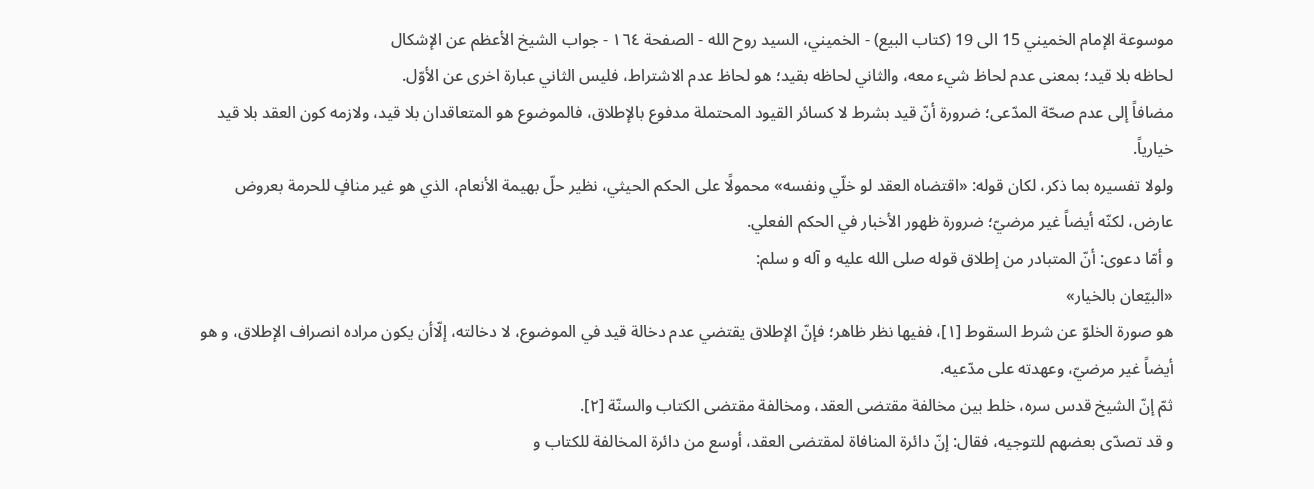موسوعة الإمام الخميني 15 الى 19 (كتاب البيع) - الخميني، السيد روح الله - الصفحة ١٦٤ - جواب الشيخ الأعظم عن الإشكال
لحاظه بلا قيد؛ بمعنى عدم لحاظ شيء معه، والثاني لحاظه بقيد؛ هو لحاظ عدم الاشتراط، فليس الثاني عبارة اخرى عن الأوّل.
مضافاً إلى عدم صحّة المدّعى؛ ضرورة أنّ قيد بشرط لا كسائر القيود المحتملة مدفوع بالإطلاق، فالموضوع هو المتعاقدان بلا قيد، ولازمه كون العقد بلا قيد خيارياً.
ولولا تفسيره بما ذكر، لكان قوله: «اقتضاه العقد لو خلّي ونفسه» محمولًا على الحكم الحيثي، نظير حلّ بهيمة الأنعام، الذي هو غير منافٍ للحرمة بعروض عارض، لكنّه أيضاً غير مرضيّ؛ ضرورة ظهور الأخبار في الحكم الفعلي.
و أمّا دعوى: أنّ المتبادر من إطلاق قوله صلى الله عليه و آله و سلم:
«البيّعان بالخيار»
هو صورة الخلوّ عن شرط السقوط [١]، ففيها نظر ظاهر؛ فإنّ الإطلاق يقتضي عدم دخالة قيد في الموضوع، لا دخالته، إلّاأن يكون مراده انصراف الإطلاق، و هو أيضاً غير مرضيّ، وعهدته على مدّعيه.
ثمّ إنّ الشيخ قدس سره، خلط بين مخالفة مقتضى العقد، ومخالفة مقتضى الكتاب والسنّة [٢].
و قد تصدّى بعضهم للتوجيه، فقال: إنّ دائرة المنافاة لمقتضى العقد، أوسع من دائرة المخالفة للكتاب و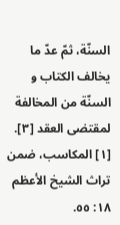السنّة، ثمّ عدّ ما يخالف الكتاب و السنّة من المخالفة لمقتضى العقد [٣].
[١] المكاسب، ضمن تراث الشيخ الأعظم ١٨: ٥٥.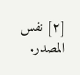[٢] نفس المصدر.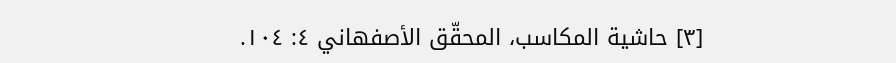[٣] حاشية المكاسب، المحقّق الأصفهاني ٤: ١٠٤.